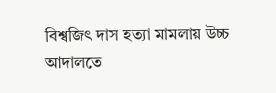বিশ্বজিৎ দাস হত্যা মামলায় উচ্চ আদালতে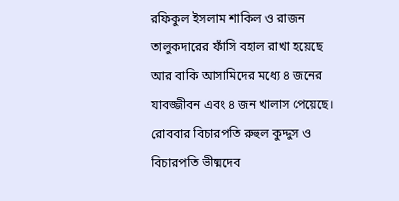রফিকুল ইসলাম শাকিল ও রাজন তালুকদারের ফাঁসি বহাল রাখা হয়েছে আর বাকি আসামিদের মধ্যে ৪ জনের যাবজ্জীবন এবং ৪ জন খালাস পেয়েছে। রোববার বিচারপতি রুহুল কুদ্দুস ও বিচারপতি ভীষ্মদেব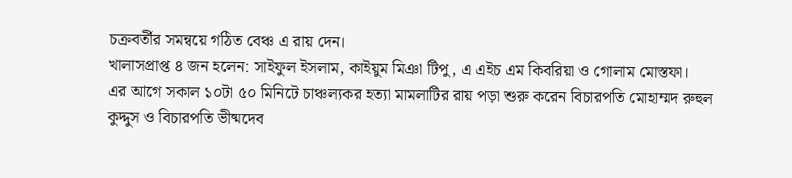চক্রবর্তীর সমন্বয়ে গঠিত বেঞ্চ এ রায় দেন।
খালাসপ্রাপ্ত ৪ জন হলেন: সাইফুল ইসলাম, কাইয়ুম মিঞা টিপু, এ এইচ এম কিবরিয়া ও গোলাম মোস্তফা।
এর আগে সকাল ১০টা ৫০ মিনিটে চাঞ্চল্যকর হত্যা মামলাটির রায় পড়া শুরু করেন বিচারপতি মোহাম্মদ রুহুল কুদ্দুস ও বিচারপতি ভীষ্মদেব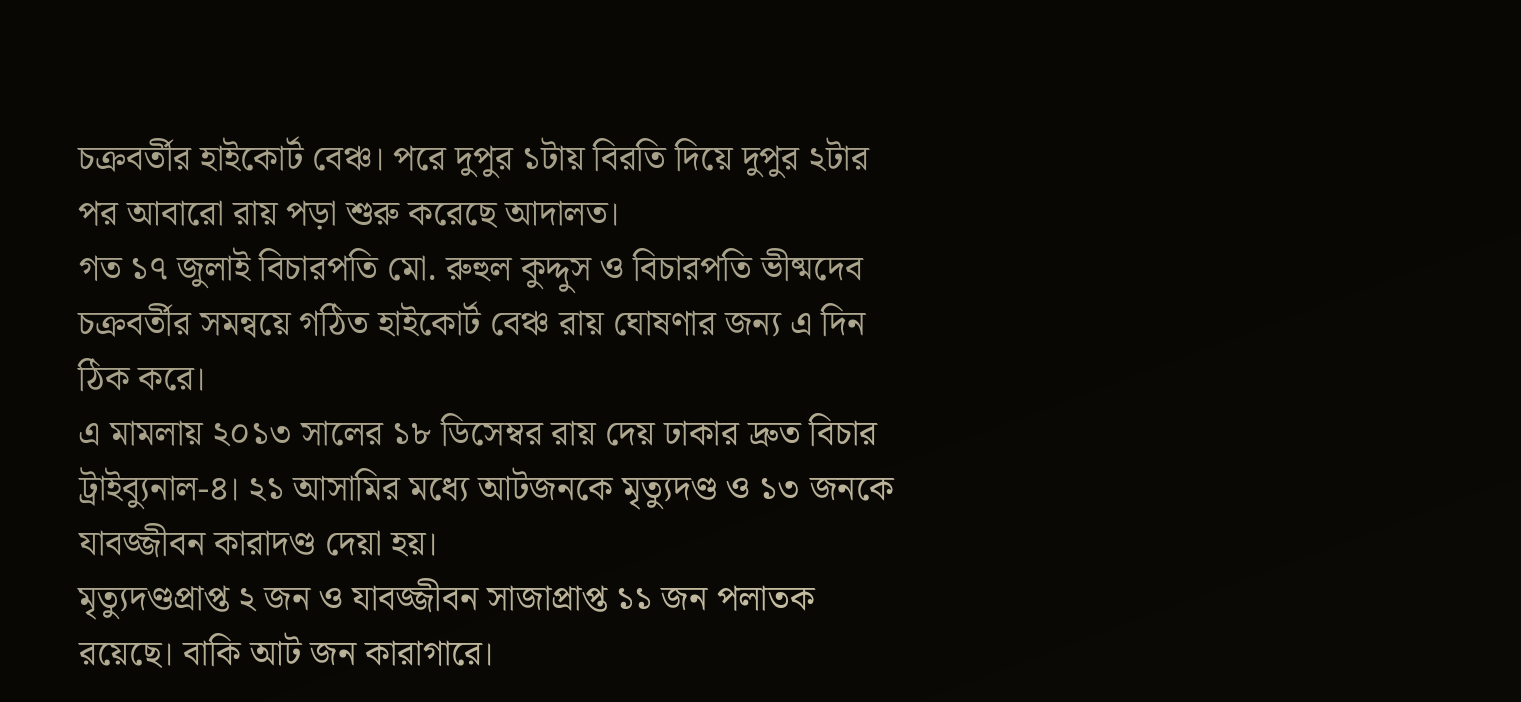চক্রবর্তীর হাইকোর্ট বেঞ্চ। পরে দুপুর ১টায় বিরতি দিয়ে দুপুর ২টার পর আবারো রায় পড়া শুরু করেছে আদালত।
গত ১৭ জুলাই বিচারপতি মো. রুহুল কুদ্দুস ও বিচারপতি ভীষ্মদেব চক্রবর্তীর সমন্বয়ে গঠিত হাইকোর্ট বেঞ্চ রায় ঘোষণার জন্য এ দিন ঠিক করে।
এ মামলায় ২০১৩ সালের ১৮ ডিসেম্বর রায় দেয় ঢাকার দ্রুত বিচার ট্রাইব্যুনাল-৪। ২১ আসামির মধ্যে আটজনকে মৃত্যুদণ্ড ও ১৩ জনকে যাবজ্জীবন কারাদণ্ড দেয়া হয়।
মৃত্যুদণ্ডপ্রাপ্ত ২ জন ও যাবজ্জীবন সাজাপ্রাপ্ত ১১ জন পলাতক রয়েছে। বাকি আট জন কারাগারে।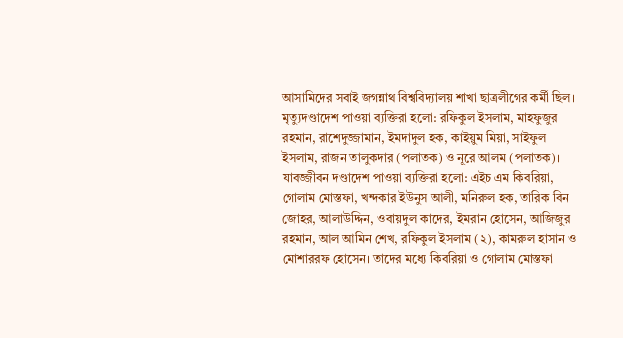আসামিদের সবাই জগন্নাথ বিশ্ববিদ্যালয় শাখা ছাত্রলীগের কর্মী ছিল।
মৃত্যুদণ্ডাদেশ পাওয়া ব্যক্তিরা হলো: রফিকুল ইসলাম, মাহফুজুর রহমান, রাশেদুজ্জামান, ইমদাদুল হক, কাইয়ুম মিয়া, সাইফুল ইসলাম, রাজন তালুকদার (পলাতক) ও নূরে আলম (পলাতক)।
যাবজ্জীবন দণ্ডাদেশ পাওয়া ব্যক্তিরা হলো: এইচ এম কিবরিয়া, গোলাম মোস্তফা, খন্দকার ইউনুস আলী, মনিরুল হক, তারিক বিন জোহর, আলাউদ্দিন, ওবায়দুল কাদের, ইমরান হোসেন, আজিজুর রহমান, আল আমিন শেখ, রফিকুল ইসলাম (২), কামরুল হাসান ও মোশাররফ হোসেন। তাদের মধ্যে কিবরিয়া ও গোলাম মোস্তফা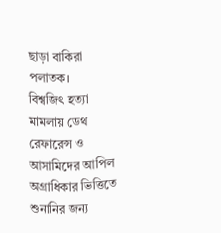ছাড়া বাকিরা পলাতক।
বিশ্বজিৎ হত্যা মামলায় ডেথ রেফারেন্স ও আসামিদের আপিল অগ্রাধিকার ভিত্তিতে শুনানির জন্য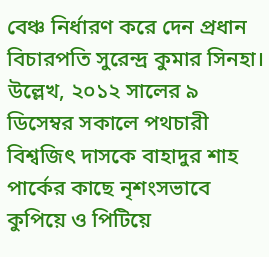বেঞ্চ নির্ধারণ করে দেন প্রধান বিচারপতি সুরেন্দ্র কুমার সিনহা।
উল্লেখ, ২০১২ সালের ৯ ডিসেম্বর সকালে পথচারী বিশ্বজিৎ দাসকে বাহাদুর শাহ পার্কের কাছে নৃশংসভাবে কুপিয়ে ও পিটিয়ে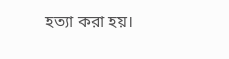হত্যা করা হয়।